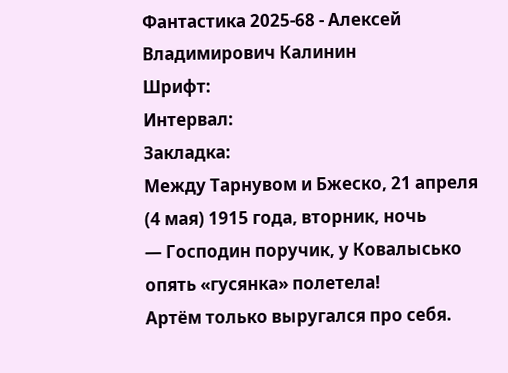Фантастика 2025-68 - Алексей Владимирович Калинин
Шрифт:
Интервал:
Закладка:
Между Тарнувом и Бжеско, 21 апреля (4 мая) 1915 года, вторник, ночь
— Господин поручик, у Ковалысько опять «гусянка» полетела!
Артём только выругался про себя.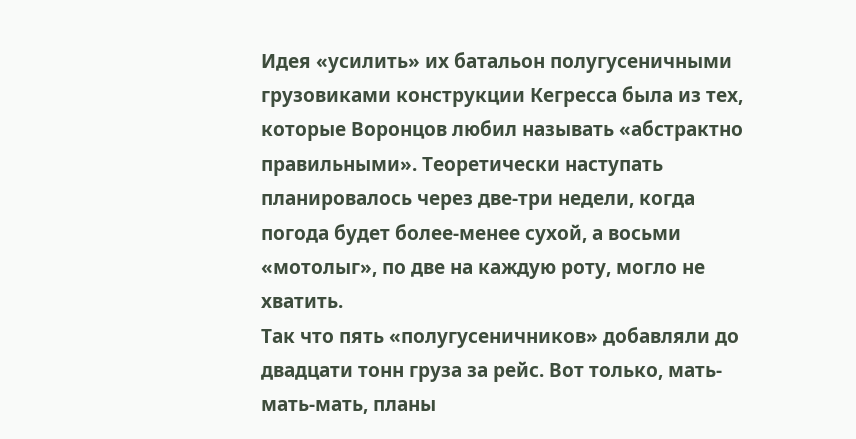Идея «усилить» их батальон полугусеничными грузовиками конструкции Кегресса была из тех, которые Воронцов любил называть «абстрактно правильными». Теоретически наступать планировалось через две-три недели, когда погода будет более-менее сухой, а восьми «мотолыг», по две на каждую роту, могло не хватить.
Так что пять «полугусеничников» добавляли до двадцати тонн груза за рейс. Вот только, мать-мать-мать, планы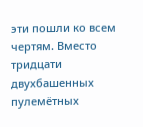эти пошли ко всем чертям. Вместо тридцати двухбашенных пулемётных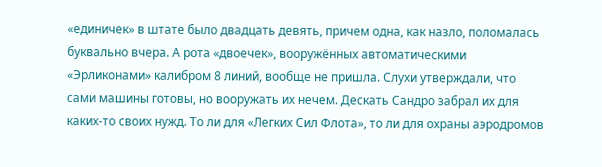«единичек» в штате было двадцать девять, причем одна, как назло, поломалась буквально вчера. А рота «двоечек», вооружённых автоматическими «Эрликонами» калибром 8 линий, вообще не пришла. Слухи утверждали, что сами машины готовы, но вооружать их нечем. Дескать Сандро забрал их для каких-то своих нужд. То ли для «Легких Сил Флота», то ли для охраны аэродромов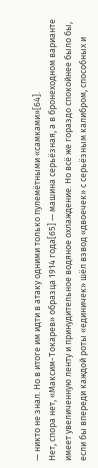— никто не знал. Но в итоге им идти в атаку одними только пулемётными «самками»[64].
Нет, спора нет, «Максим-Токарев» образца 1914 года[65] — машина серьёзная, а в бронеходном варианте имеет увеличенную ленту и принудительное водяное охлаждение. Но всё же гораздо спокойнее было бы, если бы впереди каждой роты «единичек» шёл взвод «двоечек» с серьёзным калибром, способных и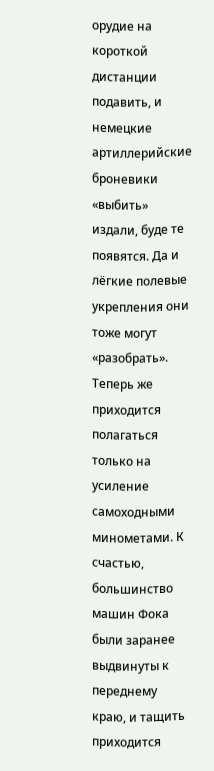орудие на короткой дистанции подавить, и немецкие артиллерийские броневики «выбить» издали, буде те появятся. Да и лёгкие полевые укрепления они тоже могут «разобрать».
Теперь же приходится полагаться только на усиление самоходными минометами. К счастью, большинство машин Фока были заранее выдвинуты к переднему краю, и тащить приходится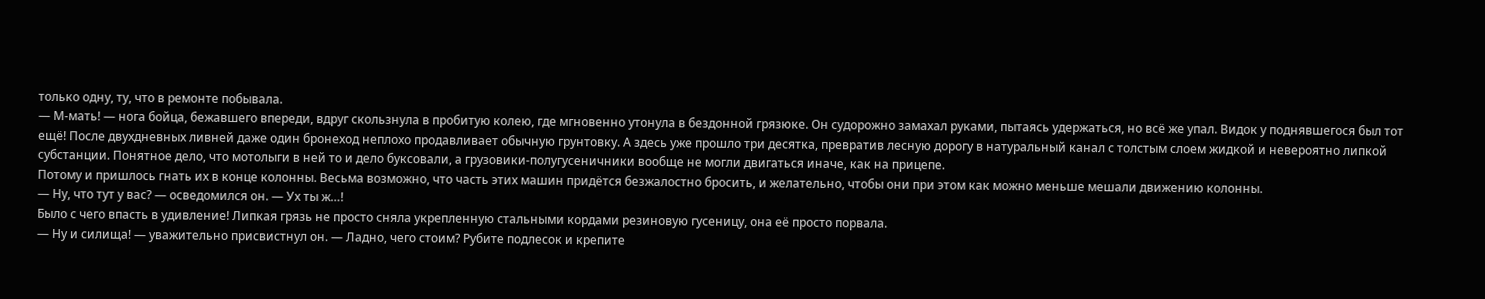только одну, ту, что в ремонте побывала.
— М-мать! — нога бойца, бежавшего впереди, вдруг скользнула в пробитую колею, где мгновенно утонула в бездонной грязюке. Он судорожно замахал руками, пытаясь удержаться, но всё же упал. Видок у поднявшегося был тот ещё! После двухдневных ливней даже один бронеход неплохо продавливает обычную грунтовку. А здесь уже прошло три десятка, превратив лесную дорогу в натуральный канал с толстым слоем жидкой и невероятно липкой субстанции. Понятное дело, что мотолыги в ней то и дело буксовали, а грузовики-полугусеничники вообще не могли двигаться иначе, как на прицепе.
Потому и пришлось гнать их в конце колонны. Весьма возможно, что часть этих машин придётся безжалостно бросить, и желательно, чтобы они при этом как можно меньше мешали движению колонны.
— Ну, что тут у вас? — осведомился он. — Ух ты ж…!
Было с чего впасть в удивление! Липкая грязь не просто сняла укрепленную стальными кордами резиновую гусеницу, она её просто порвала.
— Ну и силища! — уважительно присвистнул он. — Ладно, чего стоим? Рубите подлесок и крепите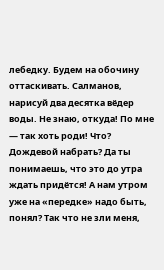лебедку. Будем на обочину оттаскивать. Салманов, нарисуй два десятка вёдер воды. Не знаю, откуда! По мне — так хоть роди! Что? Дождевой набрать? Да ты понимаешь, что это до утра ждать придётся! А нам утром уже на «передке» надо быть, понял? Так что не зли меня,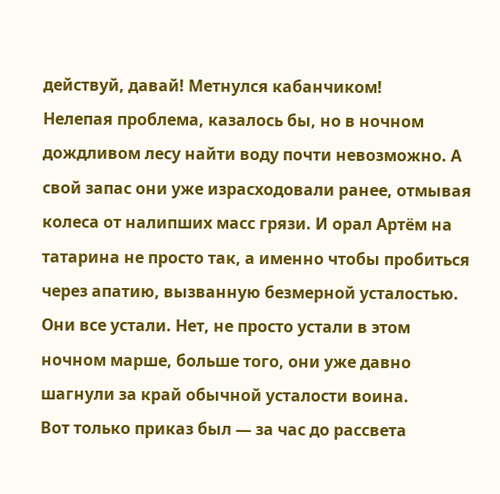действуй, давай! Метнулся кабанчиком!
Нелепая проблема, казалось бы, но в ночном дождливом лесу найти воду почти невозможно. А свой запас они уже израсходовали ранее, отмывая колеса от налипших масс грязи. И орал Артём на татарина не просто так, а именно чтобы пробиться через апатию, вызванную безмерной усталостью. Они все устали. Нет, не просто устали в этом ночном марше, больше того, они уже давно шагнули за край обычной усталости воина.
Вот только приказ был — за час до рассвета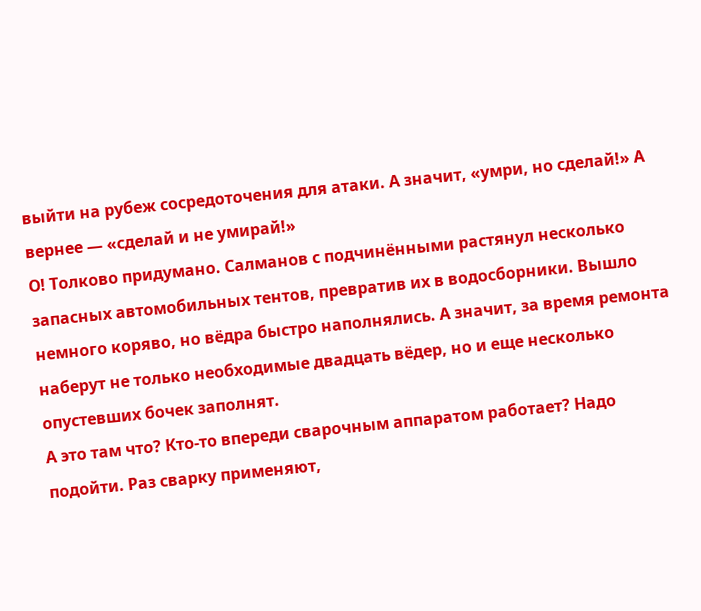выйти на рубеж сосредоточения для атаки. А значит, «умри, но сделай!» А вернее — «сделай и не умирай!»
О! Толково придумано. Салманов с подчинёнными растянул несколько запасных автомобильных тентов, превратив их в водосборники. Вышло немного коряво, но вёдра быстро наполнялись. А значит, за время ремонта наберут не только необходимые двадцать вёдер, но и еще несколько опустевших бочек заполнят.
А это там что? Кто-то впереди сварочным аппаратом работает? Надо подойти. Раз сварку применяют,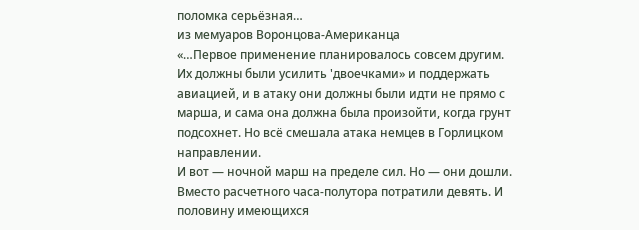поломка серьёзная…
из мемуаров Воронцова-Американца
«…Первое применение планировалось совсем другим. Их должны были усилить 'двоечками» и поддержать авиацией, и в атаку они должны были идти не прямо с марша, и сама она должна была произойти, когда грунт подсохнет. Но всё смешала атака немцев в Горлицком направлении.
И вот — ночной марш на пределе сил. Но — они дошли. Вместо расчетного часа-полутора потратили девять. И половину имеющихся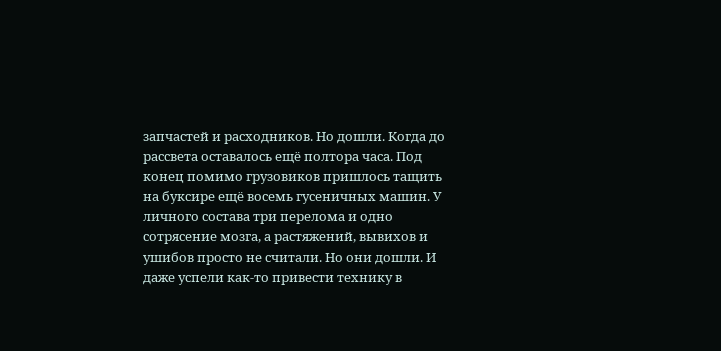запчастей и расходников. Но дошли. Когда до рассвета оставалось ещё полтора часа. Под конец помимо грузовиков пришлось тащить на буксире ещё восемь гусеничных машин. У личного состава три перелома и одно сотрясение мозга, а растяжений, вывихов и ушибов просто не считали. Но они дошли. И даже успели как-то привести технику в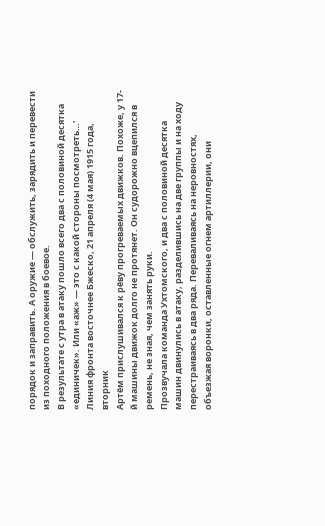порядок и заправить. А оружие — обслужить, зарядить и перевести из походного положения в боевое.
В результате с утра в атаку пошло всего два с половиной десятка «единичек». Или «аж» — это с какой стороны посмотреть…'
Линия фронта восточнее Бжеско, 21 апреля (4 мая) 1915 года, вторник
Артём прислушивался к рёву прогреваемых движков. Похоже, у 17-й машины движок долго не протянет. Он судорожно вцепился в ремень, не зная, чем занять руки.
Прозвучала команда Ухтомского, и два с половиной десятка машин двинулись в атаку, разделившись на две группы и на ходу перестраиваясь в два ряда. Переваливаясь на неровностях, объезжая воронки, оставленные огнем артиллерии, они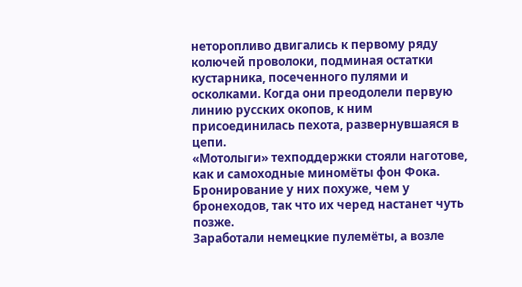неторопливо двигались к первому ряду колючей проволоки, подминая остатки кустарника, посеченного пулями и осколками. Когда они преодолели первую линию русских окопов, к ним присоединилась пехота, развернувшаяся в цепи.
«Мотолыги» техподдержки стояли наготове, как и самоходные миномёты фон Фока. Бронирование у них похуже, чем у бронеходов, так что их черед настанет чуть позже.
Заработали немецкие пулемёты, а возле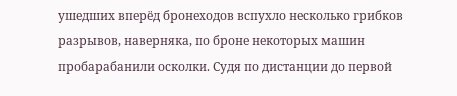ушедших вперёд бронеходов вспухло несколько грибков разрывов, наверняка, по броне некоторых машин пробарабанили осколки. Судя по дистанции до первой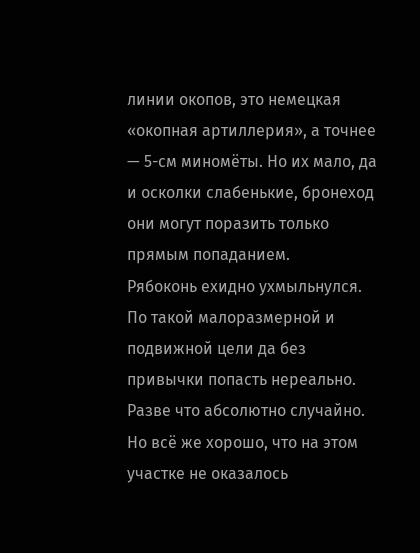линии окопов, это немецкая «окопная артиллерия», а точнее — 5-см миномёты. Но их мало, да и осколки слабенькие, бронеход они могут поразить только прямым попаданием.
Рябоконь ехидно ухмыльнулся. По такой малоразмерной и подвижной цели да без привычки попасть нереально. Разве что абсолютно случайно.
Но всё же хорошо, что на этом участке не оказалось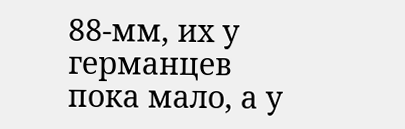88-мм, их у германцев пока мало, а у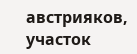австрияков, участок